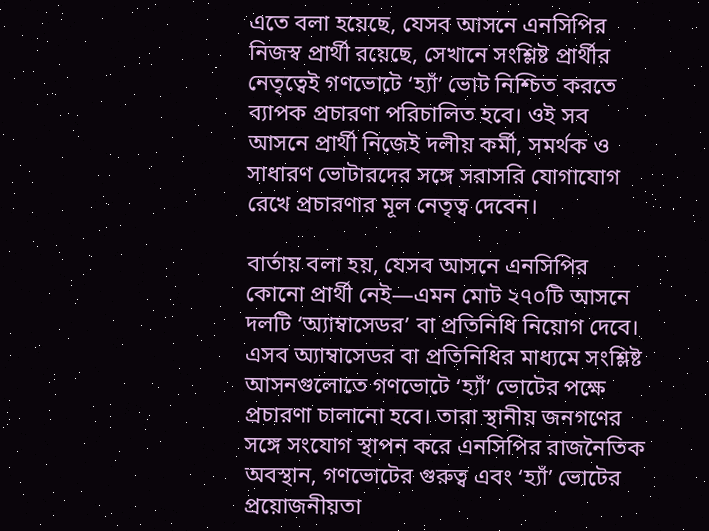এতে বলা হয়েছে, যেসব আসনে এনসিপির নিজস্ব প্রার্থী রয়েছে, সেখানে সংশ্লিষ্ট প্রার্থীর নেতৃত্বেই গণভোটে ‘হ্যাঁ’ ভোট নিশ্চিত করতে ব্যাপক প্রচারণা পরিচালিত হবে। ওই সব আসনে প্রার্থী নিজেই দলীয় কর্মী, সমর্থক ও সাধারণ ভোটারদের সঙ্গে সরাসরি যোগাযোগ রেখে প্রচারণার মূল নেতৃত্ব দেবেন।

বার্তায় বলা হয়, যেসব আসনে এনসিপির কোনো প্রার্থী নেই—এমন মোট ২৭০টি আসনে দলটি ‘অ্যাম্বাসেডর’ বা প্রতিনিধি নিয়োগ দেবে। এসব অ্যাম্বাসেডর বা প্রতিনিধির মাধ্যমে সংশ্লিষ্ট আসনগুলোতে গণভোটে ‘হ্যাঁ’ ভোটের পক্ষে প্রচারণা চালানো হবে। তারা স্থানীয় জনগণের সঙ্গে সংযোগ স্থাপন করে এনসিপির রাজনৈতিক অবস্থান, গণভোটের গুরুত্ব এবং ‘হ্যাঁ’ ভোটের প্রয়োজনীয়তা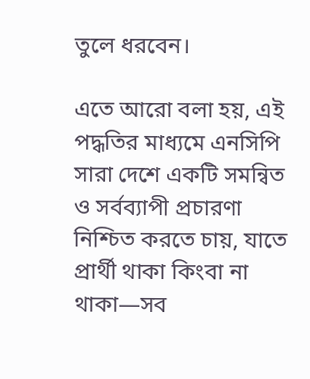তুলে ধরবেন।

এতে আরো বলা হয়, এই পদ্ধতির মাধ্যমে এনসিপি সারা দেশে একটি সমন্বিত ও সর্বব্যাপী প্রচারণা নিশ্চিত করতে চায়, যাতে প্রার্থী থাকা কিংবা না থাকা—সব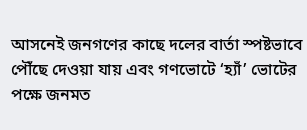আসনেই জনগণের কাছে দলের বার্তা স্পষ্টভাবে পৌঁছে দেওয়া যায় এবং গণভোটে ‘হ্যাঁ’ ভোটের পক্ষে জনমত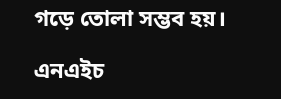গড়ে তোলা সম্ভব হয়।

এনএইচ